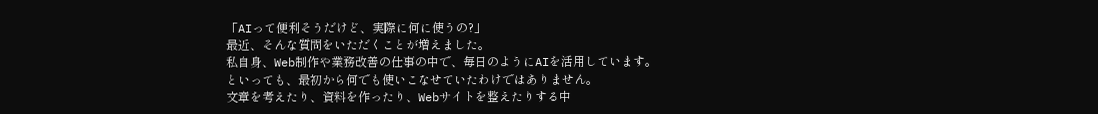「AIって便利そうだけど、実際に何に使うの?」
最近、そんな質問をいただくことが増えました。
私自身、Web制作や業務改善の仕事の中で、毎日のようにAIを活用しています。
といっても、最初から何でも使いこなせていたわけではありません。
文章を考えたり、資料を作ったり、Webサイトを整えたりする中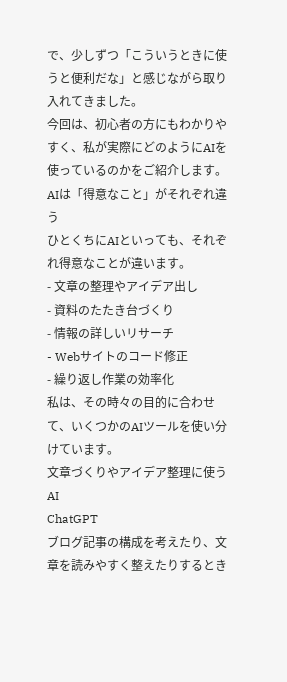で、少しずつ「こういうときに使うと便利だな」と感じながら取り入れてきました。
今回は、初心者の方にもわかりやすく、私が実際にどのようにAIを使っているのかをご紹介します。
AIは「得意なこと」がそれぞれ違う
ひとくちにAIといっても、それぞれ得意なことが違います。
- 文章の整理やアイデア出し
- 資料のたたき台づくり
- 情報の詳しいリサーチ
- Webサイトのコード修正
- 繰り返し作業の効率化
私は、その時々の目的に合わせて、いくつかのAIツールを使い分けています。
文章づくりやアイデア整理に使うAI
ChatGPT
ブログ記事の構成を考えたり、文章を読みやすく整えたりするとき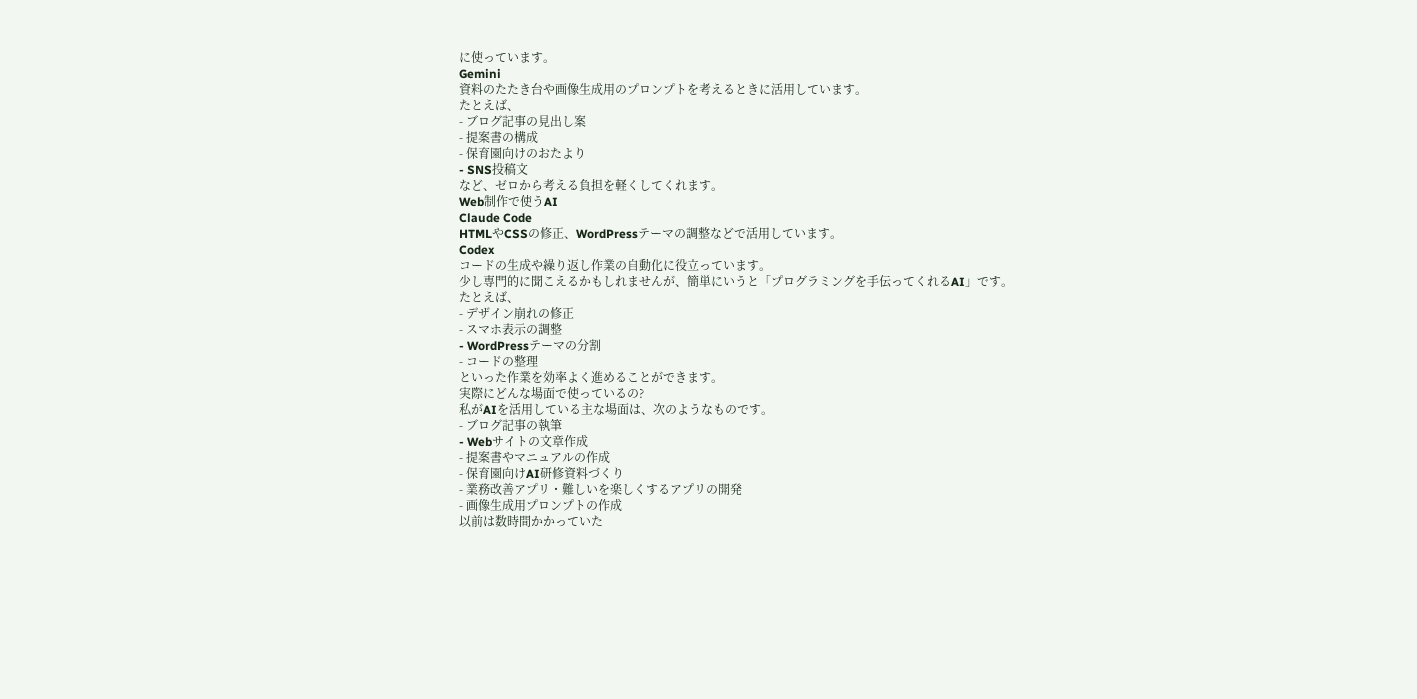に使っています。
Gemini
資料のたたき台や画像生成用のプロンプトを考えるときに活用しています。
たとえば、
- ブログ記事の見出し案
- 提案書の構成
- 保育園向けのおたより
- SNS投稿文
など、ゼロから考える負担を軽くしてくれます。
Web制作で使うAI
Claude Code
HTMLやCSSの修正、WordPressテーマの調整などで活用しています。
Codex
コードの生成や繰り返し作業の自動化に役立っています。
少し専門的に聞こえるかもしれませんが、簡単にいうと「プログラミングを手伝ってくれるAI」です。
たとえば、
- デザイン崩れの修正
- スマホ表示の調整
- WordPressテーマの分割
- コードの整理
といった作業を効率よく進めることができます。
実際にどんな場面で使っているの?
私がAIを活用している主な場面は、次のようなものです。
- ブログ記事の執筆
- Webサイトの文章作成
- 提案書やマニュアルの作成
- 保育園向けAI研修資料づくり
- 業務改善アプリ・難しいを楽しくするアプリの開発
- 画像生成用プロンプトの作成
以前は数時間かかっていた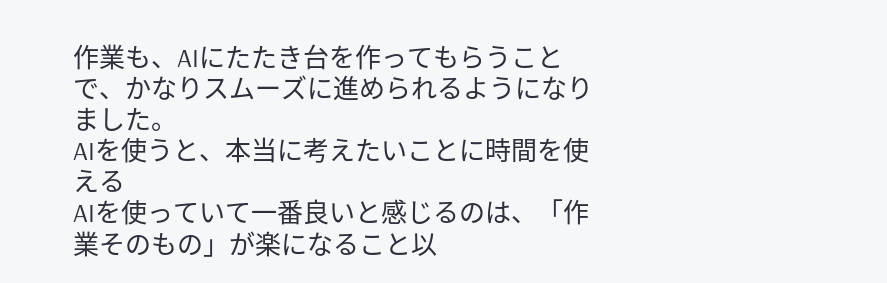作業も、AIにたたき台を作ってもらうことで、かなりスムーズに進められるようになりました。
AIを使うと、本当に考えたいことに時間を使える
AIを使っていて一番良いと感じるのは、「作業そのもの」が楽になること以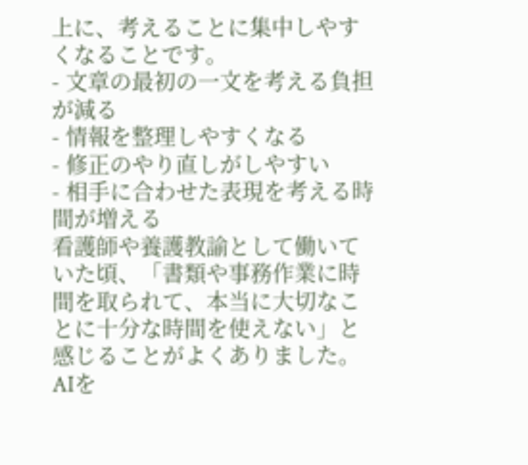上に、考えることに集中しやすくなることです。
- 文章の最初の一文を考える負担が減る
- 情報を整理しやすくなる
- 修正のやり直しがしやすい
- 相手に合わせた表現を考える時間が増える
看護師や養護教諭として働いていた頃、「書類や事務作業に時間を取られて、本当に大切なことに十分な時間を使えない」と感じることがよくありました。
AIを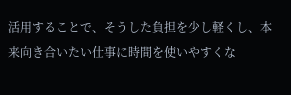活用することで、そうした負担を少し軽くし、本来向き合いたい仕事に時間を使いやすくな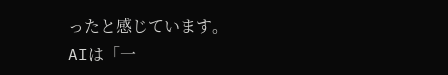ったと感じています。
AIは「一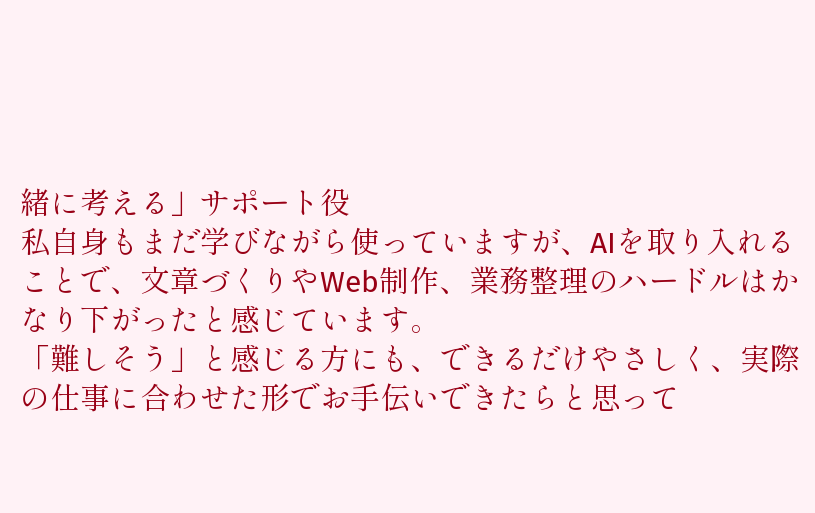緒に考える」サポート役
私自身もまだ学びながら使っていますが、AIを取り入れることで、文章づくりやWeb制作、業務整理のハードルはかなり下がったと感じています。
「難しそう」と感じる方にも、できるだけやさしく、実際の仕事に合わせた形でお手伝いできたらと思って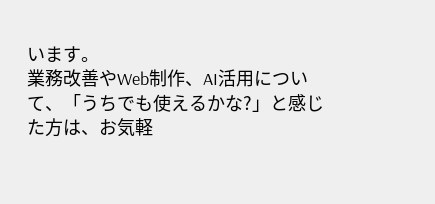います。
業務改善やWeb制作、AI活用について、「うちでも使えるかな?」と感じた方は、お気軽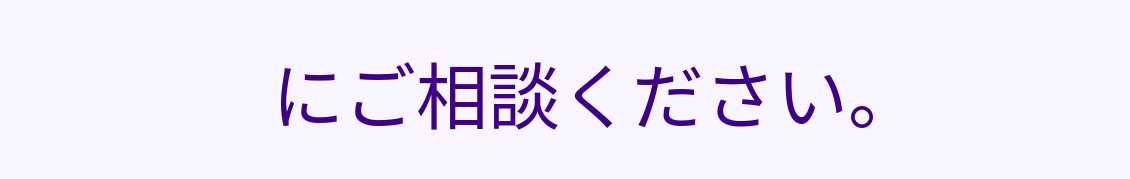にご相談ください。